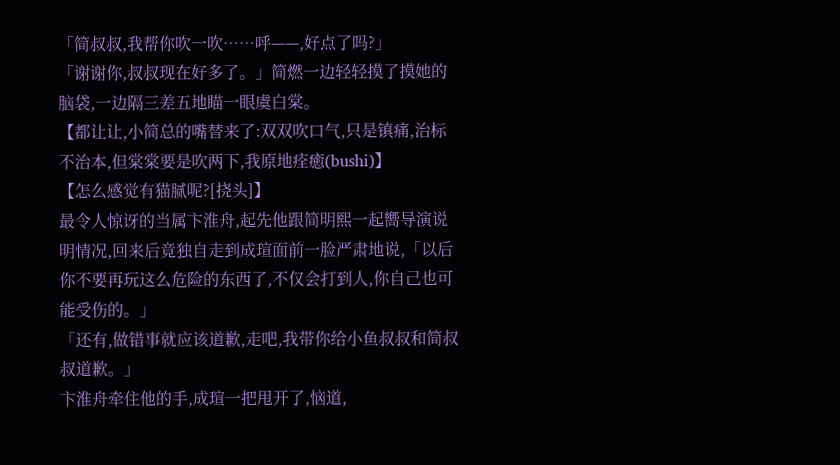「简叔叔,我帮你吹一吹……呼——,好点了吗?」
「谢谢你,叔叔现在好多了。」简燃一边轻轻摸了摸她的脑袋,一边隔三差五地瞄一眼虞白棠。
【都让让,小简总的嘴替来了:双双吹口气,只是镇痛,治标不治本,但棠棠要是吹两下,我原地痊癒(bushi)】
【怎么感觉有猫腻呢?[挠头]】
最令人惊讶的当属卞淮舟,起先他跟简明熙一起嚮导演说明情况,回来后竟独自走到成瑄面前一脸严肃地说,「以后你不要再玩这么危险的东西了,不仅会打到人,你自己也可能受伤的。」
「还有,做错事就应该道歉,走吧,我带你给小鱼叔叔和简叔叔道歉。」
卞淮舟牵住他的手,成瑄一把甩开了,恼道,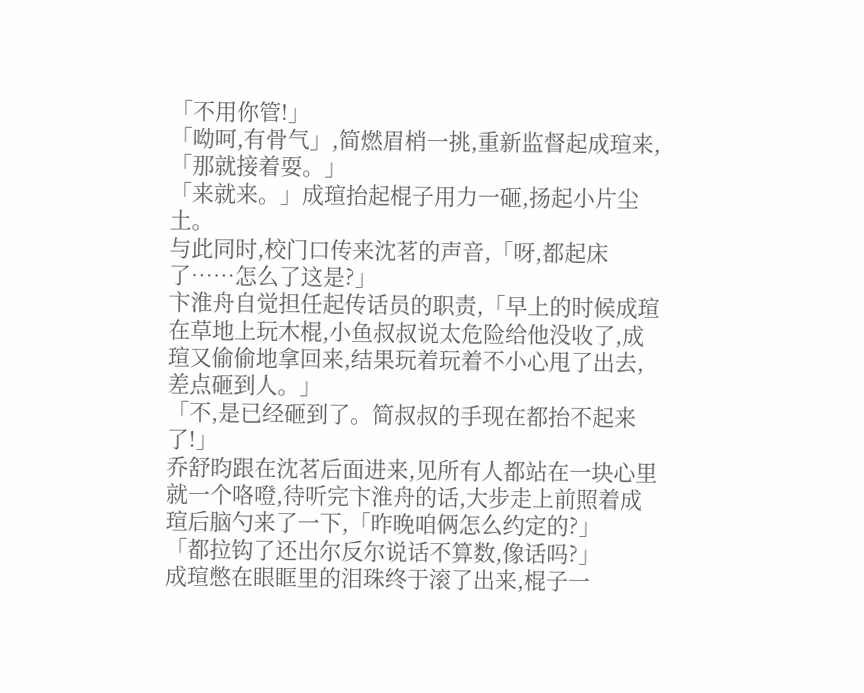「不用你管!」
「呦呵,有骨气」,简燃眉梢一挑,重新监督起成瑄来,「那就接着耍。」
「来就来。」成瑄抬起棍子用力一砸,扬起小片尘土。
与此同时,校门口传来沈茗的声音,「呀,都起床了……怎么了这是?」
卞淮舟自觉担任起传话员的职责,「早上的时候成瑄在草地上玩木棍,小鱼叔叔说太危险给他没收了,成瑄又偷偷地拿回来,结果玩着玩着不小心甩了出去,差点砸到人。」
「不,是已经砸到了。简叔叔的手现在都抬不起来了!」
乔舒昀跟在沈茗后面进来,见所有人都站在一块心里就一个咯噔,待听完卞淮舟的话,大步走上前照着成瑄后脑勺来了一下,「昨晚咱俩怎么约定的?」
「都拉钩了还出尔反尔说话不算数,像话吗?」
成瑄憋在眼眶里的泪珠终于滚了出来,棍子一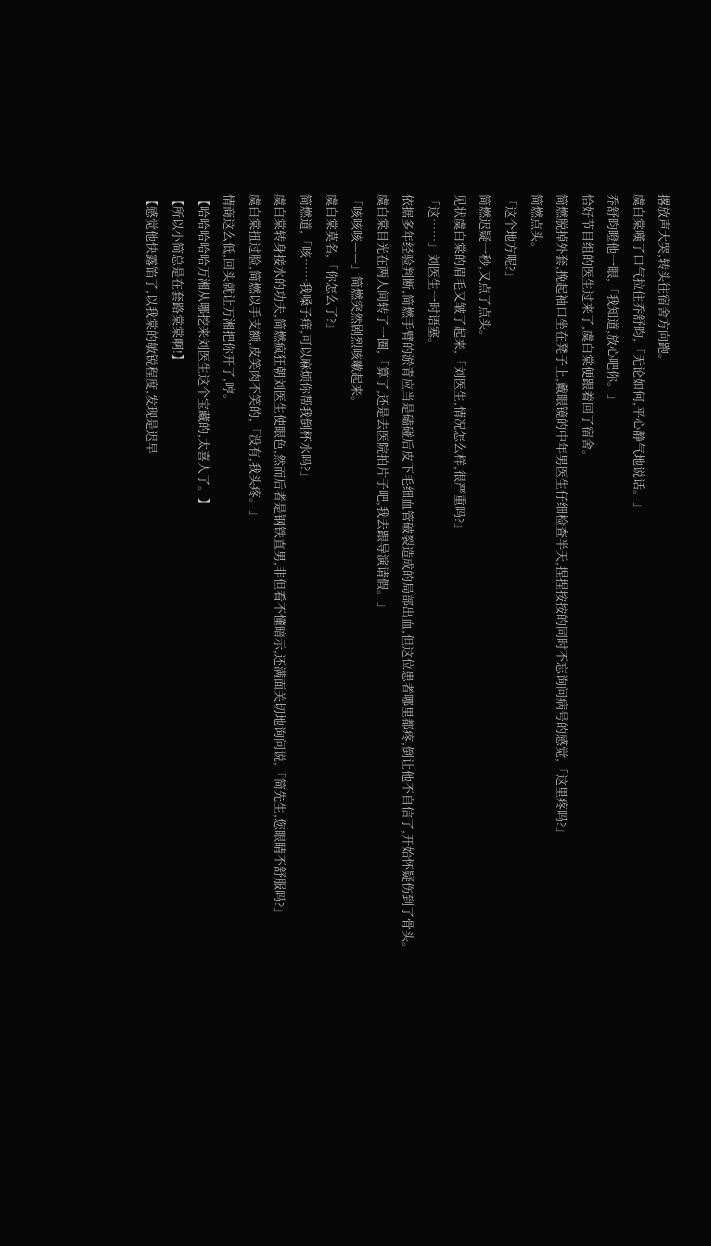撂放声大哭,转头往宿舍方向跑。
虞白棠嘆了口气拉住乔舒昀,「无论如何,平心静气地说话。」
乔舒昀瞪他一眼,「我知道,放心吧你。」
恰好节目组的医生过来了,虞白棠便跟着回了宿舍。
简燃脱掉外套,挽起袖口坐在凳子上,戴眼镜的中年男医生仔细检查半天,捏捏按按的同时不忘询问病号的感觉,「这里疼吗?」
简燃点头。
「这个地方呢?」
简燃迟疑一秒,又点了点头。
见状虞白棠的眉毛又皱了起来,「刘医生,情况怎么样,很严重吗?」
「这……」刘医生一时语塞。
依据多年经验判断,简燃手臂的淤青应当是磕碰后皮下毛细血管破裂造成的局部出血,但这位患者哪里都疼,倒让他不自信了,开始怀疑伤到了骨头。
虞白棠目光在两人间转了一圈,「算了,还是去医院拍片子吧,我去跟导演请假。」
「咳咳咳——」简燃突然剧烈咳嗽起来。
虞白棠莫名,「你怎么了?」
简燃道,「咳……我嗓子痒,可以麻烦你帮我倒杯水吗?」
虞白棠转身接水的功夫,简燃疯狂朝刘医生使眼色,然而后者是钢铁直男,非但看不懂暗示,还满面关切地询问说,「简先生,您眼睛不舒服吗?」
虞白棠扭过脸,简燃以手支额,皮笑肉不笑的,「没有,我头疼。」
情商这么低,回头就让万湘把你开了,哼。
【哈哈哈哈哈万湘从哪挖来刘医生这个宝藏的,太喜人了。】
【所以小简总是在套路棠棠啊!】
【感觉他快露馅了,以我棠的敏锐程度,发现是迟早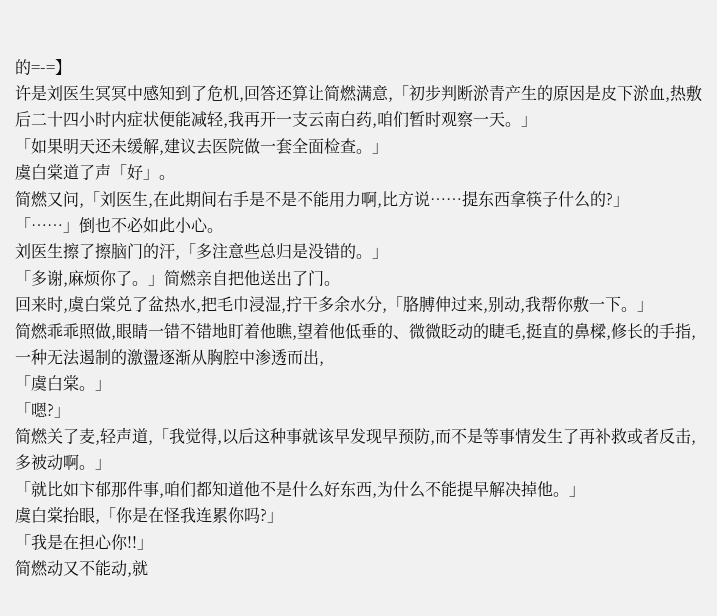的=-=】
许是刘医生冥冥中感知到了危机,回答还算让简燃满意,「初步判断淤青产生的原因是皮下淤血,热敷后二十四小时内症状便能减轻,我再开一支云南白药,咱们暂时观察一天。」
「如果明天还未缓解,建议去医院做一套全面检查。」
虞白棠道了声「好」。
简燃又问,「刘医生,在此期间右手是不是不能用力啊,比方说……提东西拿筷子什么的?」
「……」倒也不必如此小心。
刘医生擦了擦脑门的汗,「多注意些总归是没错的。」
「多谢,麻烦你了。」简燃亲自把他送出了门。
回来时,虞白棠兑了盆热水,把毛巾浸湿,拧干多余水分,「胳膊伸过来,别动,我帮你敷一下。」
简燃乖乖照做,眼睛一错不错地盯着他瞧,望着他低垂的、微微眨动的睫毛,挺直的鼻樑,修长的手指,一种无法遏制的激盪逐渐从胸腔中渗透而出,
「虞白棠。」
「嗯?」
简燃关了麦,轻声道,「我觉得,以后这种事就该早发现早预防,而不是等事情发生了再补救或者反击,多被动啊。」
「就比如卞郁那件事,咱们都知道他不是什么好东西,为什么不能提早解决掉他。」
虞白棠抬眼,「你是在怪我连累你吗?」
「我是在担心你!!」
简燃动又不能动,就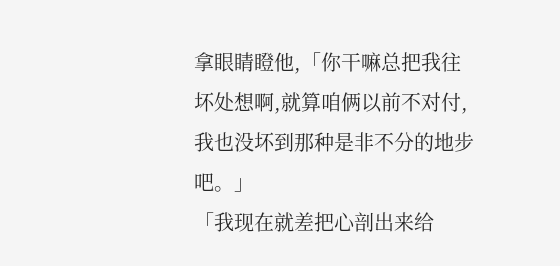拿眼睛瞪他,「你干嘛总把我往坏处想啊,就算咱俩以前不对付,我也没坏到那种是非不分的地步吧。」
「我现在就差把心剖出来给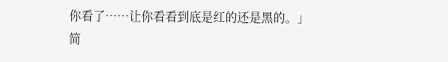你看了……让你看看到底是红的还是黑的。」
简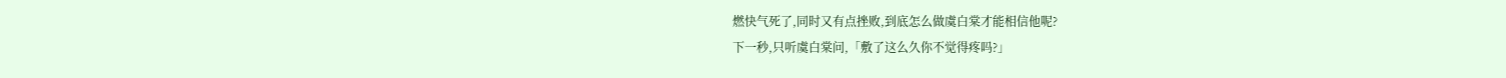燃快气死了,同时又有点挫败,到底怎么做虞白棠才能相信他呢?
下一秒,只听虞白棠问,「敷了这么久你不觉得疼吗?」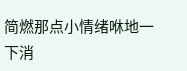简燃那点小情绪咻地一下消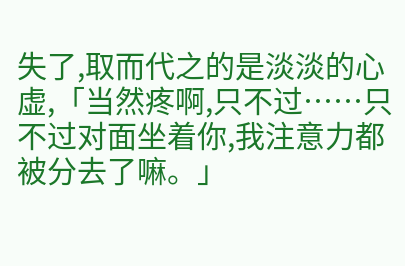失了,取而代之的是淡淡的心虚,「当然疼啊,只不过……只不过对面坐着你,我注意力都被分去了嘛。」